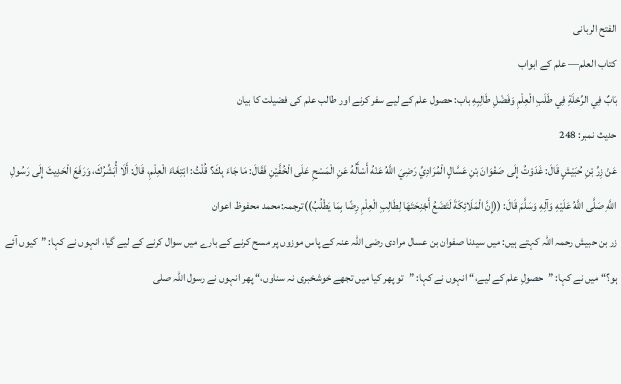الفتح الربانی
كتاب العلم— علم کے ابواب
بَابٌ فِي الرِّحْلَةِ فِي طَلَبِ الْعِلْمِ وَفَضْلِ طَالِبِهِ باب: حصول علم کے لیے سفر کرنے اور طالب علم کی فضیلت کا بیان
حدیث نمبر: 248
عَنْ زِرِّ بْنِ حُبَيْشٍ قَالَ: غَدَوْتُ إِلَى صَفْوَانَ بْنِ عَسَّالٍ الْمُرَادِيِّ رَضِيَ اللَّهُ عَنْهُ أَسْأَلُهُ عَنِ الْمَسْحِ عَلَى الْخُفَّيْنِ فَقَالَ: مَا جَاءَ بِكَ؟ قُلْتُ: ابْتِغَاءَ الْعِلْمِ، قَالَ: أَلَا أُبَشِّرُكَ، وَرَفَعَ الْحَدِيثَ إِلَى رَسُولِ اللَّهِ صَلَّى اللَّهُ عَلَيْهِ وَآلِهِ وَسَلَّمَ قَالَ: ((إِنَّ الْمَلَائِكَةَ لَتَضَعُ أَجْنِحَتَهَا لِطَالِبِ الْعِلْمِ رِضًا بِمَا يَطْلُبُ))ترجمہ:محمد محفوظ اعوان
زر بن حبیش رحمہ اللہ کہتے ہیں: میں سیدنا صفوان بن عسال مرادی رضی اللہ عنہ کے پاس موزوں پر مسح کرنے کے بارے میں سوال کرنے کے لیے گیا، انہوں نے کہا: ”کیوں آئے ہو؟“ میں نے کہا: ”حصولِ علم کے لیے،“ انہوں نے کہا: ”تو پھر کیا میں تجھے خوشخبری نہ سناوں،“ پھر انہوں نے رسول اللہ صلی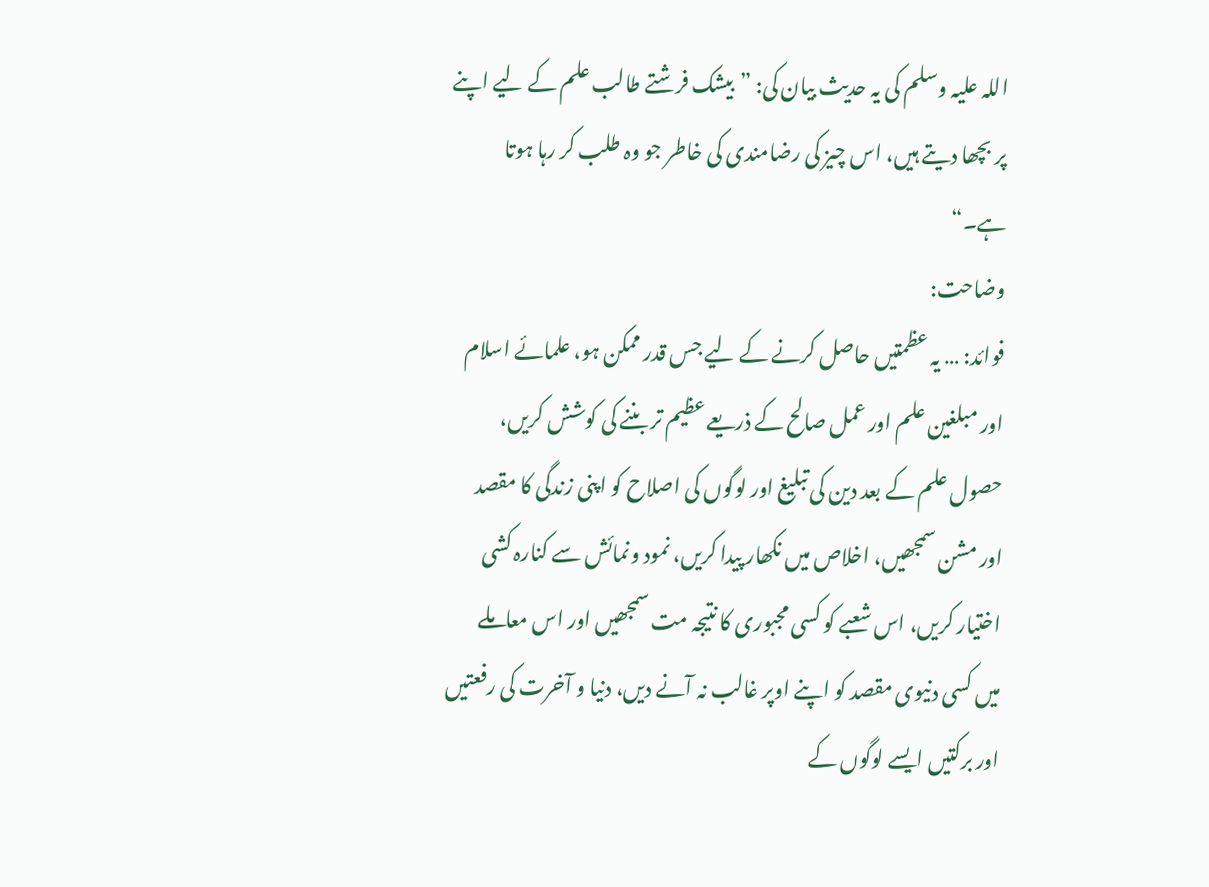اللہ علیہ وسلم کی یہ حدیث بیان کی: ”بیشک فرشتے طالب علم کے لیے اپنے پر بچھا دیتے ہیں، اس چیز کی رضامندی کی خاطر جو وہ طلب کر رہا ہوتا ہے۔“
وضاحت:
فوائد: … یہ عظمتیں حاصل کرنے کے لیے جس قدر ممکن ہو، علمائے اسلام اور مبلغین علم اور عمل صالح کے ذریعے عظیم تر بننے کی کوشش کریں، حصول علم کے بعد دین کی تبلیغ اور لوگوں کی اصلاح کو اپنی زندگی کا مقصد اور مشن سمجھیں، اخلاص میں نکھار پیدا کریں، نمود ونمائش سے کنارہ کشی اختیار کریں، اس شعبے کو کسی مجبوری کا نتیجہ مت سمجھیں اور اس معاملے میں کسی دنیوی مقصد کو اپنے اوپر غالب نہ آنے دیں، دنیا و آخرت کی رفعتیں اور برکتیں ایسے لوگوں کے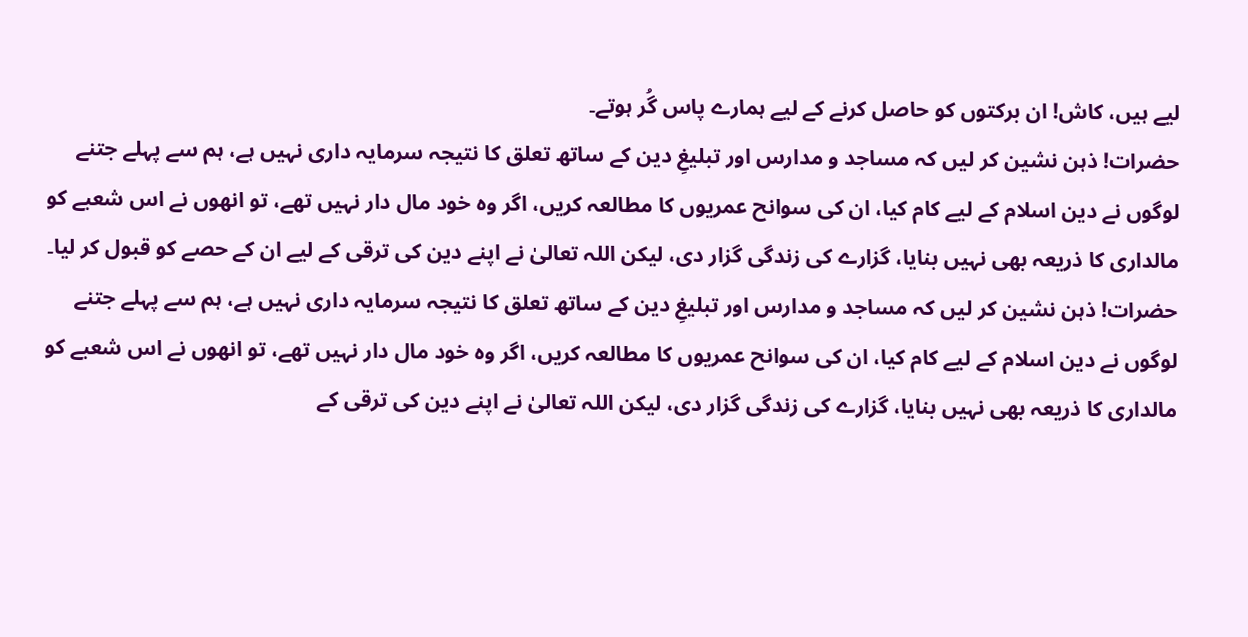لیے ہیں، کاش! ان برکتوں کو حاصل کرنے کے لیے ہمارے پاس گُر ہوتے۔
حضرات! ذہن نشین کر لیں کہ مساجد و مدارس اور تبلیغِ دین کے ساتھ تعلق کا نتیجہ سرمایہ داری نہیں ہے، ہم سے پہلے جتنے لوگوں نے دین اسلام کے لیے کام کیا، ان کی سوانح عمریوں کا مطالعہ کریں، اگر وہ خود مال دار نہیں تھے، تو انھوں نے اس شعبے کو مالداری کا ذریعہ بھی نہیں بنایا، گزارے کی زندگی گزار دی، لیکن اللہ تعالیٰ نے اپنے دین کی ترقی کے لیے ان کے حصے کو قبول کر لیا۔
حضرات! ذہن نشین کر لیں کہ مساجد و مدارس اور تبلیغِ دین کے ساتھ تعلق کا نتیجہ سرمایہ داری نہیں ہے، ہم سے پہلے جتنے لوگوں نے دین اسلام کے لیے کام کیا، ان کی سوانح عمریوں کا مطالعہ کریں، اگر وہ خود مال دار نہیں تھے، تو انھوں نے اس شعبے کو مالداری کا ذریعہ بھی نہیں بنایا، گزارے کی زندگی گزار دی، لیکن اللہ تعالیٰ نے اپنے دین کی ترقی کے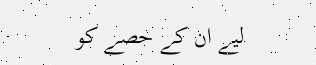لیے ان کے حصے کو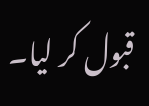قبول کر لیا۔